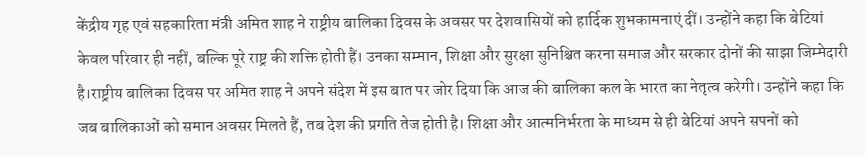केंद्रीय गृह एवं सहकारिता मंत्री अमित शाह ने राष्ट्रीय बालिका दिवस के अवसर पर देशवासियों को हार्दिक शुभकामनाएं दीं। उन्होंने कहा कि बेटियां केवल परिवार ही नहीं, बल्कि पूरे राष्ट्र की शक्ति होती हैं। उनका सम्मान, शिक्षा और सुरक्षा सुनिश्चित करना समाज और सरकार दोनों की साझा जिम्मेदारी है।राष्ट्रीय बालिका दिवस पर अमित शाह ने अपने संदेश में इस बात पर जोर दिया कि आज की बालिका कल के भारत का नेतृत्व करेगी। उन्होंने कहा कि जब बालिकाओं को समान अवसर मिलते हैं, तब देश की प्रगति तेज होती है। शिक्षा और आत्मनिर्भरता के माध्यम से ही बेटियां अपने सपनों को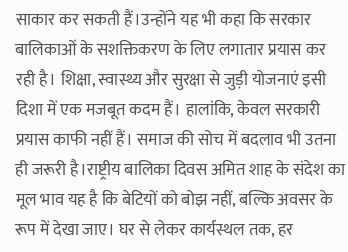साकार कर सकती हैं।उन्होंने यह भी कहा कि सरकार बालिकाओं के सशक्तिकरण के लिए लगातार प्रयास कर रही है। शिक्षा, स्वास्थ्य और सुरक्षा से जुड़ी योजनाएं इसी दिशा में एक मजबूत कदम हैं। हालांकि, केवल सरकारी प्रयास काफी नहीं हैं। समाज की सोच में बदलाव भी उतना ही जरूरी है।राष्ट्रीय बालिका दिवस अमित शाह के संदेश का मूल भाव यह है कि बेटियों को बोझ नहीं, बल्कि अवसर के रूप में देखा जाए। घर से लेकर कार्यस्थल तक, हर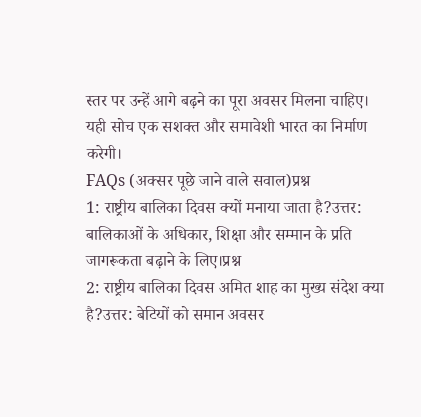स्तर पर उन्हें आगे बढ़ने का पूरा अवसर मिलना चाहिए। यही सोच एक सशक्त और समावेशी भारत का निर्माण करेगी।
FAQs (अक्सर पूछे जाने वाले सवाल)प्रश्न
1: राष्ट्रीय बालिका दिवस क्यों मनाया जाता है?उत्तर: बालिकाओं के अधिकार, शिक्षा और सम्मान के प्रति जागरूकता बढ़ाने के लिए।प्रश्न
2: राष्ट्रीय बालिका दिवस अमित शाह का मुख्य संदेश क्या है?उत्तर: बेटियों को समान अवसर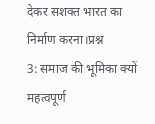देकर सशक्त भारत का निर्माण करना।प्रश्न
3: समाज की भूमिका क्यों महत्वपूर्ण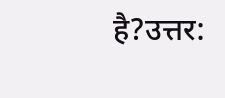है?उत्तर: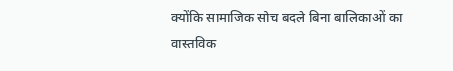क्योंकि सामाजिक सोच बदले बिना बालिकाओं का वास्तविक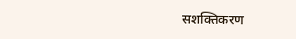सशक्तिकरण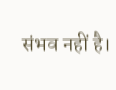संभव नहीं है।